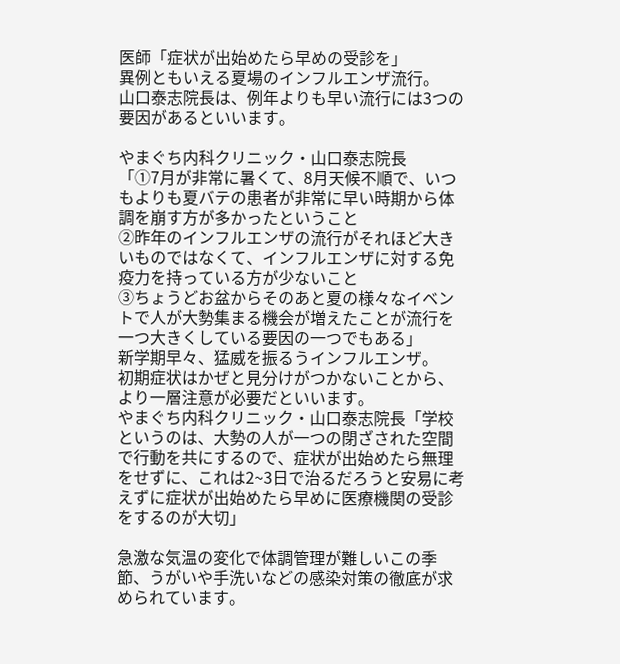医師「症状が出始めたら早めの受診を」
異例ともいえる夏場のインフルエンザ流行。
山口泰志院長は、例年よりも早い流行には3つの要因があるといいます。

やまぐち内科クリニック・山口泰志院長
「①7月が非常に暑くて、8月天候不順で、いつもよりも夏バテの患者が非常に早い時期から体調を崩す方が多かったということ
②昨年のインフルエンザの流行がそれほど大きいものではなくて、インフルエンザに対する免疫力を持っている方が少ないこと
③ちょうどお盆からそのあと夏の様々なイベントで人が大勢集まる機会が増えたことが流行を一つ大きくしている要因の一つでもある」
新学期早々、猛威を振るうインフルエンザ。
初期症状はかぜと見分けがつかないことから、より一層注意が必要だといいます。
やまぐち内科クリニック・山口泰志院長「学校というのは、大勢の人が一つの閉ざされた空間で行動を共にするので、症状が出始めたら無理をせずに、これは2~3日で治るだろうと安易に考えずに症状が出始めたら早めに医療機関の受診をするのが大切」

急激な気温の変化で体調管理が難しいこの季節、うがいや手洗いなどの感染対策の徹底が求められています。